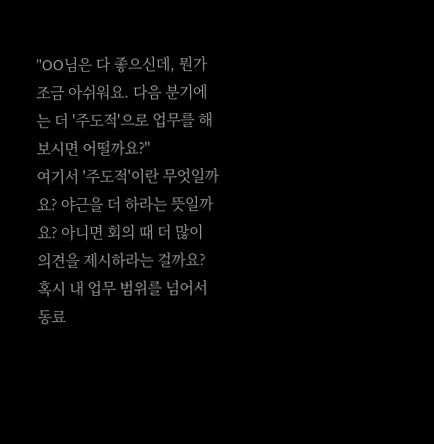"OO님은 다 좋으신데, 뭔가 조금 아쉬워요. 다음 분기에는 더 '주도적'으로 업무를 해보시면 어떨까요?"
여기서 '주도적'이란 무엇일까요? 야근을 더 하라는 뜻일까요? 아니면 회의 때 더 많이 의견을 제시하라는 걸까요? 혹시 내 업무 범위를 넘어서 동료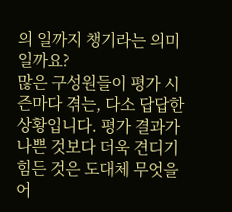의 일까지 챙기라는 의미일까요?
많은 구성원들이 평가 시즌마다 겪는, 다소 답답한 상황입니다. 평가 결과가 나쁜 것보다 더욱 견디기 힘든 것은 도대체 무엇을 어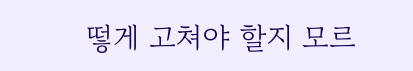떻게 고쳐야 할지 모르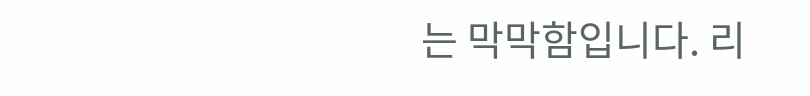는 막막함입니다. 리